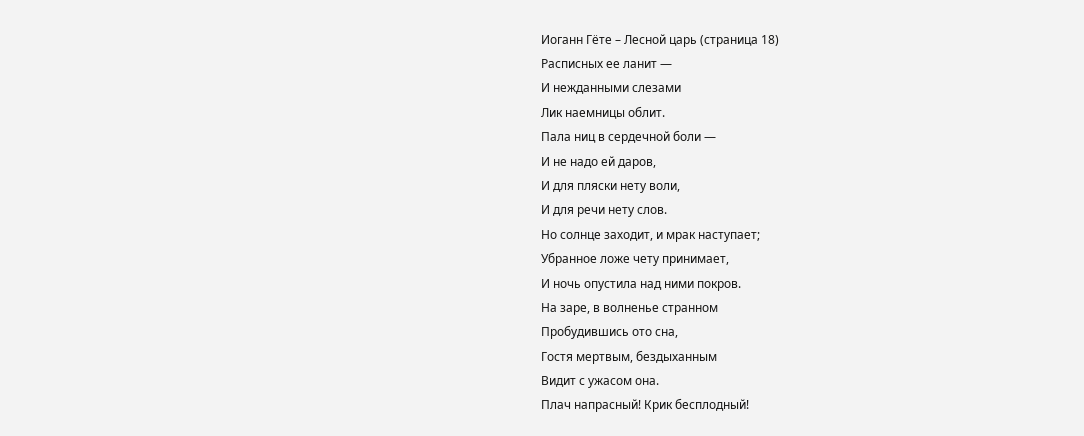Иоганн Гёте – Лесной царь (страница 18)
Расписных ее ланит —
И нежданными слезами
Лик наемницы облит.
Пала ниц в сердечной боли —
И не надо ей даров,
И для пляски нету воли,
И для речи нету слов.
Но солнце заходит, и мрак наступает;
Убранное ложе чету принимает,
И ночь опустила над ними покров.
На заре, в волненье странном
Пробудившись ото сна,
Гостя мертвым, бездыханным
Видит с ужасом она.
Плач напрасный! Крик бесплодный!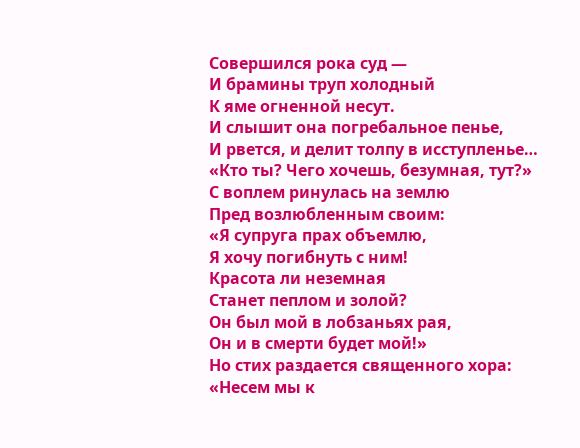Совершился рока суд —
И брамины труп холодный
К яме огненной несут.
И слышит она погребальное пенье,
И рвется, и делит толпу в исступленье…
«Кто ты? Чего хочешь, безумная, тут?»
С воплем ринулась на землю
Пред возлюбленным своим:
«Я супруга прах объемлю,
Я хочу погибнуть с ним!
Красота ли неземная
Станет пеплом и золой?
Он был мой в лобзаньях рая,
Он и в смерти будет мой!»
Но стих раздается священного хора:
«Несем мы к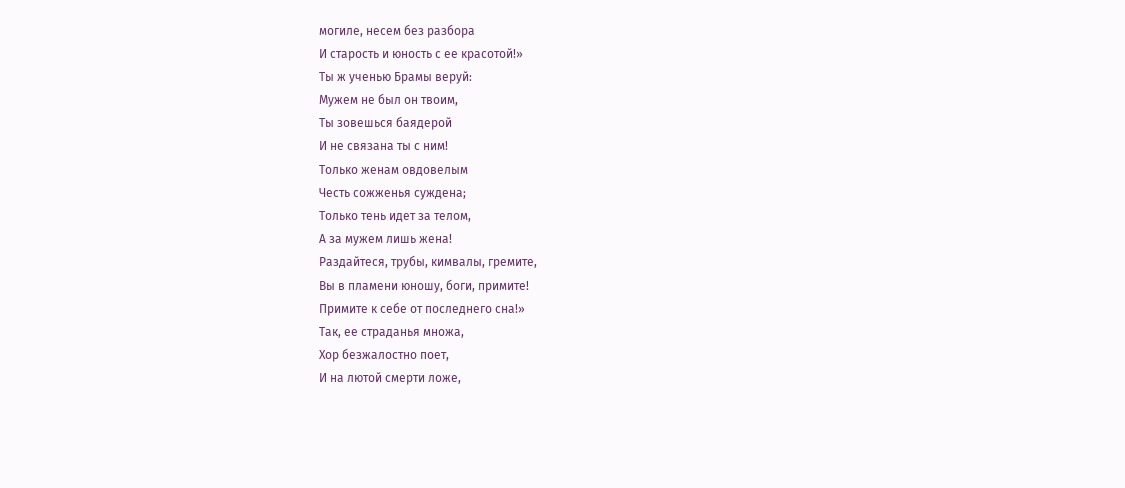могиле, несем без разбора
И старость и юность с ее красотой!»
Ты ж ученью Брамы веруй:
Мужем не был он твоим,
Ты зовешься баядерой
И не связана ты с ним!
Только женам овдовелым
Честь сожженья суждена;
Только тень идет за телом,
А за мужем лишь жена!
Раздайтеся, трубы, кимвалы, гремите,
Вы в пламени юношу, боги, примите!
Примите к себе от последнего сна!»
Так, ее страданья множа,
Хор безжалостно поет,
И на лютой смерти ложе,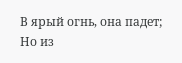В ярый огнь, она падет;
Но из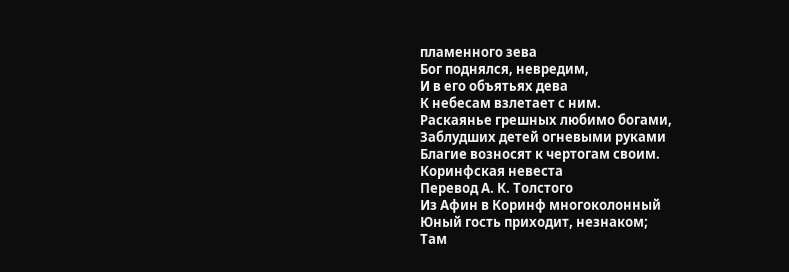пламенного зева
Бог поднялся, невредим,
И в его объятьях дева
К небесам взлетает с ним.
Раскаянье грешных любимо богами,
Заблудших детей огневыми руками
Благие возносят к чертогам своим.
Коринфская невеста
Перевод А. К. Толстого
Из Афин в Коринф многоколонный
Юный гость приходит, незнаком;
Там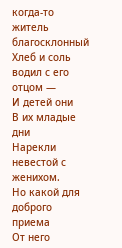когда-то житель благосклонный
Хлеб и соль водил с его отцом —
И детей они
В их младые дни
Нарекли невестой с женихом.
Но какой для доброго приема
От него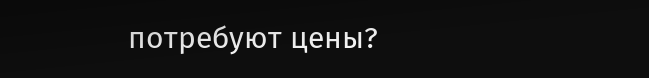потребуют цены?